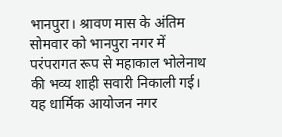भानपुरा। श्रावण मास के अंतिम सोमवार को भानपुरा नगर में परंपरागत रूप से महाकाल भोलेनाथ की भव्य शाही सवारी निकाली गई। यह धार्मिक आयोजन नगर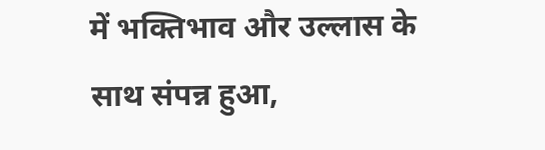में भक्तिभाव और उल्लास के साथ संपन्न हुआ,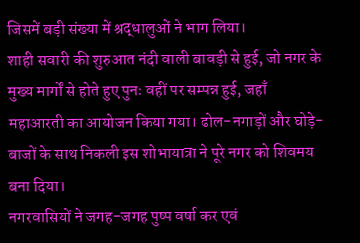जिसमें बड़ी संख्या में श्रद्धालुओं ने भाग लिया।
शाही सवारी की शुरुआत नंदी वाली बावड़ी से हुई, जो नगर के मुख्य मार्गों से होते हुए पुनः वहीं पर सम्पन्न हुई, जहाँ महाआरती का आयोजन किया गया। ढोल-नगाड़ों और घोड़े-बाजों के साथ निकली इस शोभायात्रा ने पूरे नगर को शिवमय बना दिया।
नगरवासियों ने जगह-जगह पुष्प वर्षा कर एवं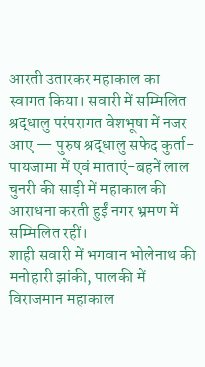आरती उतारकर महाकाल का स्वागत किया। सवारी में सम्मिलित श्रद्धालु परंपरागत वेशभूषा में नजर आए — पुरुष श्रद्धालु सफेद कुर्ता-पायजामा में एवं माताएं-बहनें लाल चुनरी की साड़ी में महाकाल की आराधना करती हुईं नगर भ्रमण में सम्मिलित रहीं।
शाही सवारी में भगवान भोलेनाथ की मनोहारी झांकी, पालकी में विराजमान महाकाल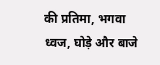की प्रतिमा, भगवा ध्वज, घोड़े और बाजे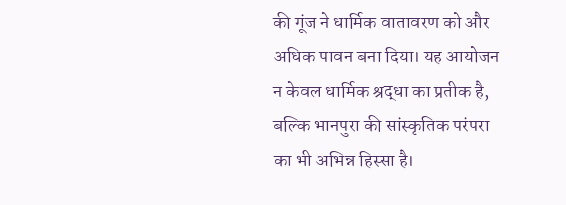की गूंज ने धार्मिक वातावरण को और अधिक पावन बना दिया। यह आयोजन न केवल धार्मिक श्रद्धा का प्रतीक है, बल्कि भानपुरा की सांस्कृतिक परंपरा का भी अभिन्न हिस्सा है।